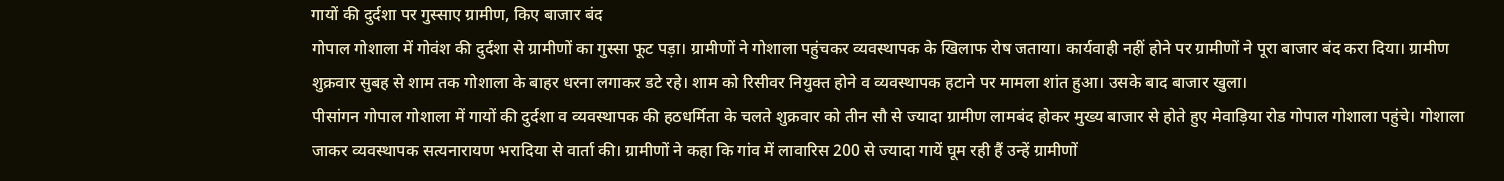गायों की दुर्दशा पर गुस्साए ग्रामीण, किए बाजार बंद
गोपाल गोशाला में गोवंश की दुर्दशा से ग्रामीणों का गुस्सा फूट पड़ा। ग्रामीणों ने गोशाला पहुंचकर व्यवस्थापक के खिलाफ रोष जताया। कार्यवाही नहीं होने पर ग्रामीणों ने पूरा बाजार बंद करा दिया। ग्रामीण शुक्रवार सुबह से शाम तक गोशाला के बाहर धरना लगाकर डटे रहे। शाम को रिसीवर नियुक्त होने व व्यवस्थापक हटाने पर मामला शांत हुआ। उसके बाद बाजार खुला।
पीसांगन गोपाल गोशाला में गायों की दुर्दशा व व्यवस्थापक की हठधर्मिता के चलते शुक्रवार को तीन सौ से ज्यादा ग्रामीण लामबंद होकर मुख्य बाजार से होते हुए मेवाड़िया रोड गोपाल गोशाला पहुंचे। गोशाला जाकर व्यवस्थापक सत्यनारायण भरादिया से वार्ता की। ग्रामीणों ने कहा कि गांव में लावारिस 200 से ज्यादा गायें घूम रही हैं उन्हें ग्रामीणों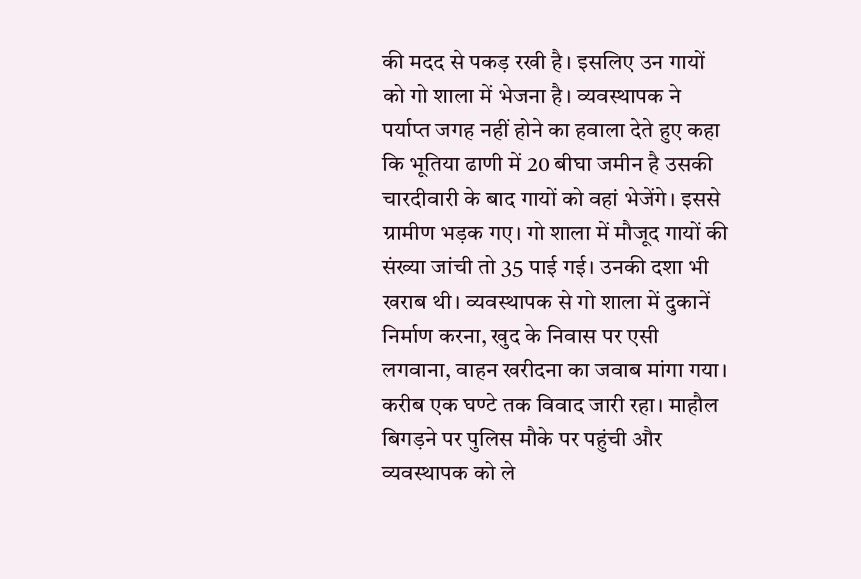की मदद से पकड़ रखी है। इसलिए उन गायों को गो शाला में भेजना है। व्यवस्थापक ने पर्याप्त जगह नहीं होने का हवाला देते हुए कहा कि भूतिया ढाणी में 20 बीघा जमीन है उसकी चारदीवारी के बाद गायों को वहां भेजेंगे। इससे ग्रामीण भड़क गए। गो शाला में मौजूद गायों की संख्या जांची तो 35 पाई गई। उनकी दशा भी खराब थी। व्यवस्थापक से गो शाला में दुकानें निर्माण करना, खुद के निवास पर एसी लगवाना, वाहन खरीदना का जवाब मांगा गया। करीब एक घण्टे तक विवाद जारी रहा। माहौल बिगड़ने पर पुलिस मौके पर पहुंची और व्यवस्थापक को ले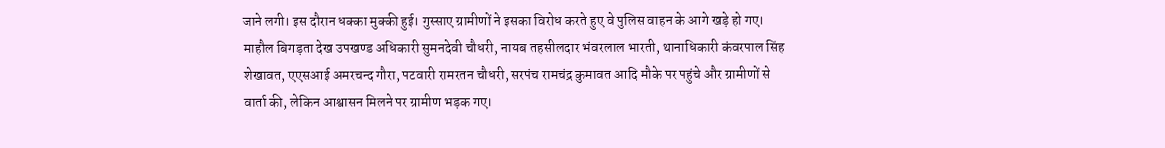जाने लगी। इस दौरान धक्का मुक्की हुई। गुस्साए ग्रामीणों ने इसका विरोध करते हुए वे पुलिस वाहन के आगे खड़े हो गए। माहौल बिगड़ता देख उपखण्ड अधिकारी सुमनदेवी चौधरी, नायब तहसीलदार भंवरलाल भारती, थानाधिकारी कंवरपाल सिंह शेखावत, एएसआई अमरचन्द गौरा, पटवारी रामरतन चौधरी, सरपंच रामचंद्र कुमावत आदि मौके पर पहुंचे और ग्रामीणों से वार्ता की, लेकिन आश्वासन मिलने पर ग्रामीण भड़क गए।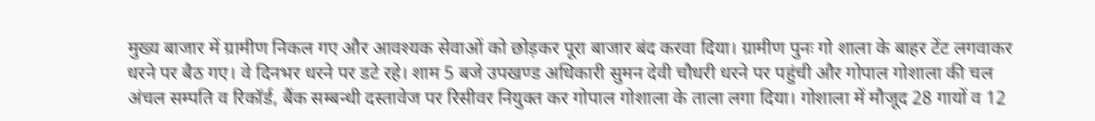मुख्य बाजार में ग्रामीण निकल गए और आवश्यक सेवाओं को छोड़कर पूरा बाजार बंद करवा दिया। ग्रामीण पुनः गो शाला के बाहर टेंट लगवाकर धरने पर बैठ गए। वे दिनभर धरने पर डटे रहे। शाम 5 बजे उपखण्ड अधिकारी सुमन देवी चौधरी धरने पर पहुंची और गोपाल गोशाला की चल अंचल सम्पति व रिकॉर्ड, बैंक सम्बन्धी दस्तावेज पर रिसीवर नियुक्त कर गोपाल गोशाला के ताला लगा दिया। गोशाला में मौजूद 28 गायों व 12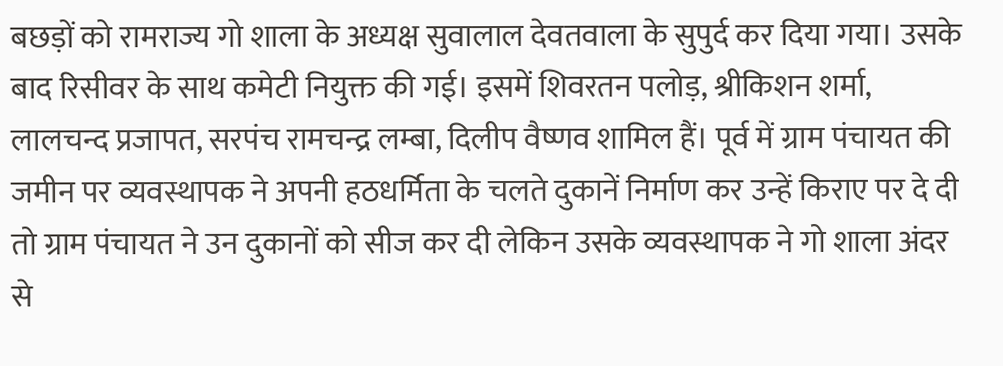बछड़ों को रामराज्य गो शाला के अध्यक्ष सुवालाल देवतवाला के सुपुर्द कर दिया गया। उसके बाद रिसीवर के साथ कमेटी नियुक्त की गई। इसमें शिवरतन पलोड़, श्रीकिशन शर्मा, लालचन्द प्रजापत, सरपंच रामचन्द्र लम्बा, दिलीप वैष्णव शामिल हैं। पूर्व में ग्राम पंचायत की जमीन पर व्यवस्थापक ने अपनी हठधर्मिता के चलते दुकानें निर्माण कर उन्हें किराए पर दे दी तो ग्राम पंचायत ने उन दुकानों को सीज कर दी लेकिन उसके व्यवस्थापक ने गो शाला अंदर से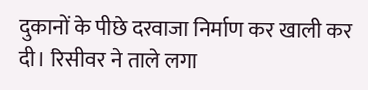दुकानों के पीछे दरवाजा निर्माण कर खाली कर दी। रिसीवर ने ताले लगा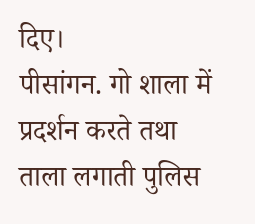दिए।
पीसांगन. गो शाला में प्रदर्शन करते तथा ताला लगाती पुलिस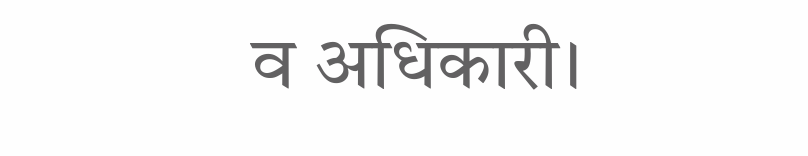व अधिकारी।